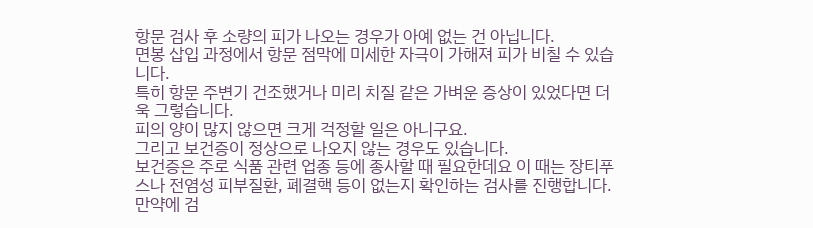항문 검사 후 소량의 피가 나오는 경우가 아예 없는 건 아닙니다.
면봉 삽입 과정에서 항문 점막에 미세한 자극이 가해져 피가 비칠 수 있습니다.
특히 항문 주변기 건조했거나 미리 치질 같은 가벼운 증상이 있었다면 더욱 그렇습니다.
피의 양이 많지 않으면 크게 걱정할 일은 아니구요.
그리고 보건증이 정상으로 나오지 않는 경우도 있습니다.
보건증은 주로 식품 관련 업종 등에 종사할 때 필요한데요 이 때는 장티푸스나 전염성 피부질환, 폐결핵 등이 없는지 확인하는 검사를 진행합니다.
만약에 검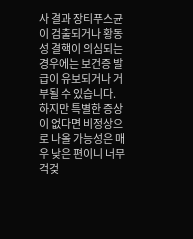사 결과 장티푸스균이 검출되거나 황동성 결핵이 의심되는 경우에는 보건증 발급이 유보되거나 거부될 수 있습니다.
하지만 특별한 증상이 없다면 비정상으로 나올 가능성은 매우 낮은 편이니 너무 걱겆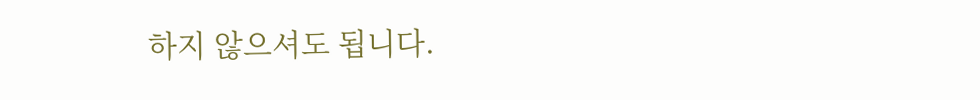하지 않으셔도 됩니다.